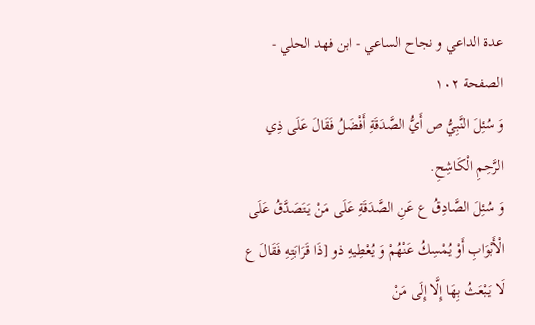عدة الداعي و نجاح الساعي - ابن فهد الحلي - الصفحة ١٠٢
وَ سُئِلَ النَّبِيُّ ص أَيُّ الصَّدَقَةِ أَفْضَلُ فَقَالَ عَلَى ذِي الرَّحِمِ الْكَاشِحِ.
وَ سُئِلَ الصَّادِقُ ع عَنِ الصَّدَقَةِ عَلَى مَنْ يَتَصَدَّقُ عَلَى الْأَبْوَابِ أَوْ يُمْسِكُ عَنْهُمْ وَ يُعْطِيهِ ذو [ذَا قَرَابَتِهِ فَقَالَ ع لَا يَبْعَثُ بِهَا إِلَّا إِلَى مَنْ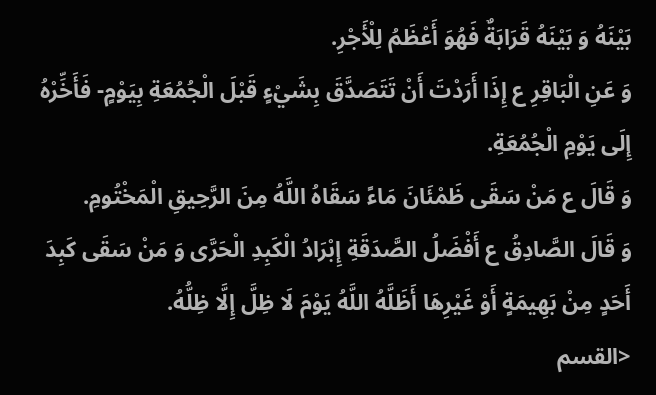بَيْنَهُ وَ بَيْنَهُ قَرَابَةٌ فَهُوَ أَعْظَمُ لِلْأَجْرِ.
وَ عَنِ الْبَاقِرِ ع إِذَا أَرَدْتَ أَنْ تَتَصَدَّقَ بِشَيْءٍ قَبْلَ الْجُمُعَةِ بِيَوْمٍ- فَأَخِّرْهُ إِلَى يَوْمِ الْجُمُعَةِ.
وَ قَالَ ع مَنْ سَقَى ظَمْئَانَ مَاءً سَقَاهُ اللَّهُ مِنَ الرَّحِيقِ الْمَخْتُومِ.
وَ قَالَ الصَّادِقُ ع أَفْضَلُ الصَّدَقَةِ إِبْرَادُ الْكَبِدِ الْحَرَّى وَ مَنْ سَقَى كَبِدَ أَحَدٍ مِنْ بَهِيمَةٍ أَوْ غَيْرِهَا أَظَلَّهُ اللَّهُ يَوْمَ لَا ظِلَّ إِلَّا ظِلُّهُ.
<القسم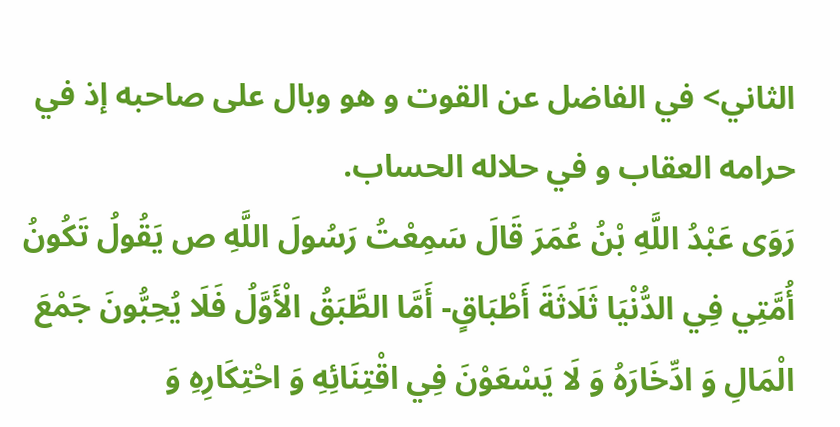الثاني> في الفاضل عن القوت و هو وبال على صاحبه إذ في حرامه العقاب و في حلاله الحساب.
رَوَى عَبْدُ اللَّهِ بْنُ عُمَرَ قَالَ سَمِعْتُ رَسُولَ اللَّهِ ص يَقُولُ تَكُونُ أُمَّتِي فِي الدُّنْيَا ثَلَاثَةَ أَطْبَاقٍ- أَمَّا الطَّبَقُ الْأَوَّلُ فَلَا يُحِبُّونَ جَمْعَ الْمَالِ وَ ادِّخَارَهُ وَ لَا يَسْعَوْنَ فِي اقْتِنَائِهِ وَ احْتِكَارِهِ وَ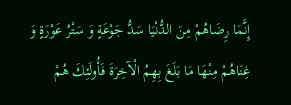إِنَّمَا رِضَاهُمْ مِنَ الدُّنْيَا سَدُّ جَوْعَةٍ وَ سَتْرُ عَوْرَةٍ وَ غِنَاهُمْ مِنْهَا مَا بَلَغَ بِهِمُ الْآخِرَةَ فَأُولَئِكَ هُمْ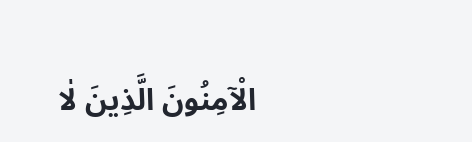الْآمِنُونَ الَّذِينَ لٰا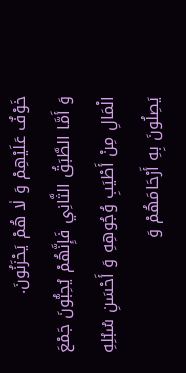خَوْفٌ عَلَيْهِمْ وَ لٰا هُمْ يَحْزَنُونَ.
وَ أَمَّا الطَّبَقُ الثَّانِي فَإِنَّهُمْ يُحِبُّونَ جَمْعَ الْمَالِ مِنْ أَطْيَبِ وُجُوهِهِ وَ أَحْسَنِ سُبُلِهِ يَصِلُونَ بِهِ أَرْحَامَهُمْ وَ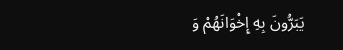يَبَرُّونَ بِهِ إِخْوَانَهُمْ وَ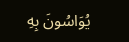يُوَاسُونَ بِهِ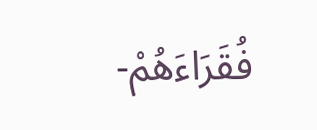فُقَرَاءَهُمْ-